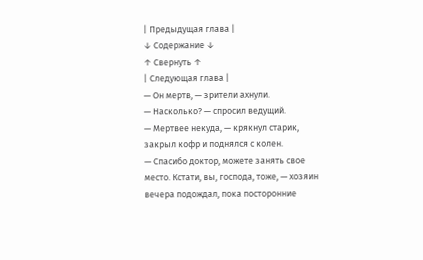| Предыдущая глава |
↓ Содержание ↓
↑ Свернуть ↑
| Следующая глава |
— Он мертв, — зрители ахнули.
— Насколько? — спросил ведущий.
— Мертвее некуда, — крякнул старик, закрыл кофр и поднялся с колен.
— Спасибо доктор, можете занять свое место. Кстати, вы, господа, тоже, — хозяин вечера подождал, пока посторонние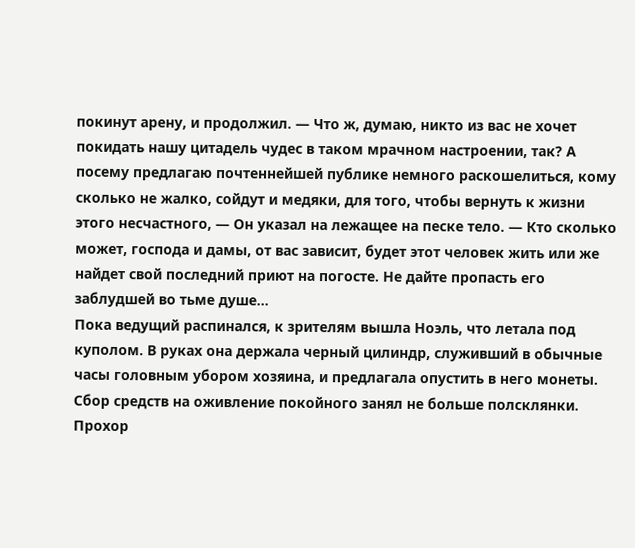покинут арену, и продолжил. — Что ж, думаю, никто из вас не хочет покидать нашу цитадель чудес в таком мрачном настроении, так? А посему предлагаю почтеннейшей публике немного раскошелиться, кому сколько не жалко, сойдут и медяки, для того, чтобы вернуть к жизни этого несчастного, — Он указал на лежащее на песке тело. — Кто сколько может, господа и дамы, от вас зависит, будет этот человек жить или же найдет свой последний приют на погосте. Не дайте пропасть его заблудшей во тьме душе...
Пока ведущий распинался, к зрителям вышла Ноэль, что летала под куполом. В руках она держала черный цилиндр, служивший в обычные часы головным убором хозяина, и предлагала опустить в него монеты. Сбор средств на оживление покойного занял не больше полсклянки. Прохор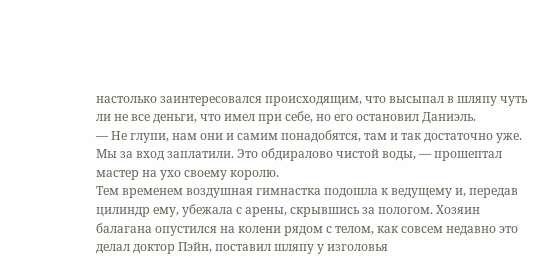настолько заинтересовался происходящим, что высыпал в шляпу чуть ли не все деньги, что имел при себе, но его остановил Даниэль.
— Не глупи, нам они и самим понадобятся, там и так достаточно уже. Мы за вход заплатили. Это обдиралово чистой воды, — прошептал мастер на ухо своему королю.
Тем временем воздушная гимнастка подошла к ведущему и, передав цилиндр ему, убежала с арены, скрывшись за пологом. Хозяин балагана опустился на колени рядом с телом, как совсем недавно это делал доктор Пэйн, поставил шляпу у изголовья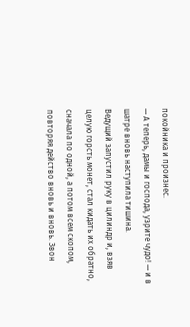покойника и произнес.
— А теперь, дамы и господа, узрите чудо! — и в шатре вновь наступила тишина.
Ведущий запустил руку в цилиндр и, взяв целую горсть монет, стал кидать их обратно, сначала по одной, а потом всем скопом, повторяя действо вновь и вновь. Звон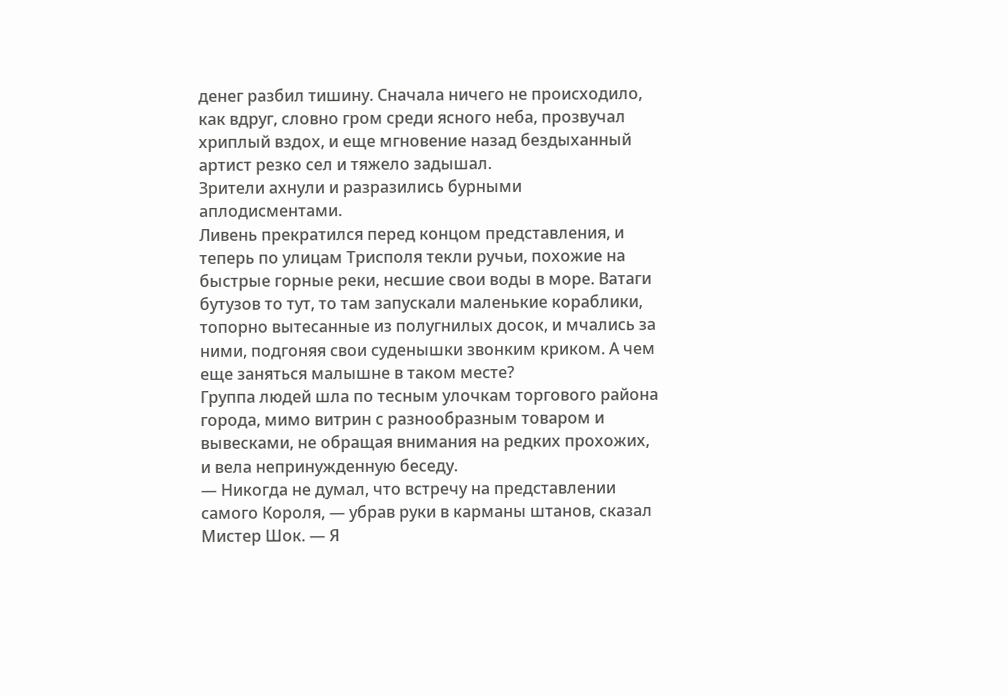денег разбил тишину. Сначала ничего не происходило, как вдруг, словно гром среди ясного неба, прозвучал хриплый вздох, и еще мгновение назад бездыханный артист резко сел и тяжело задышал.
Зрители ахнули и разразились бурными аплодисментами.
Ливень прекратился перед концом представления, и теперь по улицам Трисполя текли ручьи, похожие на быстрые горные реки, несшие свои воды в море. Ватаги бутузов то тут, то там запускали маленькие кораблики, топорно вытесанные из полугнилых досок, и мчались за ними, подгоняя свои суденышки звонким криком. А чем еще заняться малышне в таком месте?
Группа людей шла по тесным улочкам торгового района города, мимо витрин с разнообразным товаром и вывесками, не обращая внимания на редких прохожих, и вела непринужденную беседу.
— Никогда не думал, что встречу на представлении самого Короля, — убрав руки в карманы штанов, сказал Мистер Шок. — Я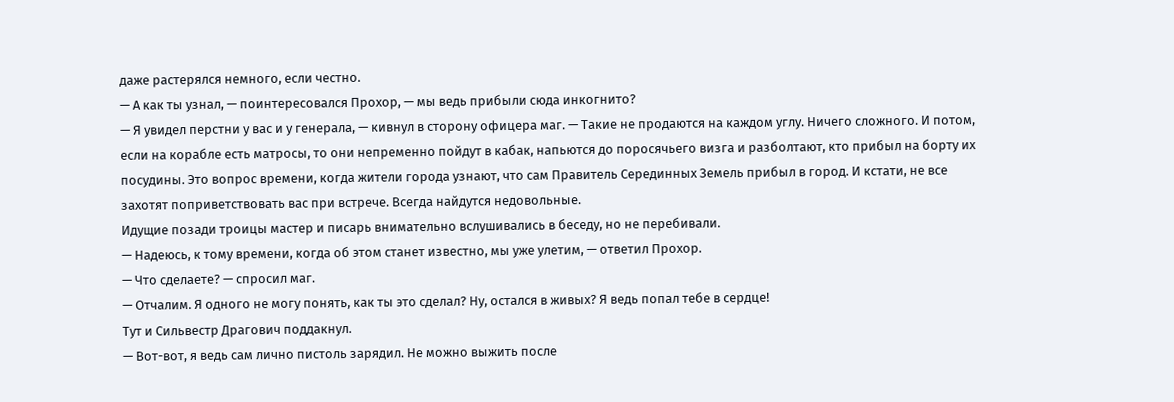даже растерялся немного, если честно.
— А как ты узнал, — поинтересовался Прохор, — мы ведь прибыли сюда инкогнито?
— Я увидел перстни у вас и у генерала, — кивнул в сторону офицера маг. — Такие не продаются на каждом углу. Ничего сложного. И потом, если на корабле есть матросы, то они непременно пойдут в кабак, напьются до поросячьего визга и разболтают, кто прибыл на борту их посудины. Это вопрос времени, когда жители города узнают, что сам Правитель Серединных Земель прибыл в город. И кстати, не все захотят поприветствовать вас при встрече. Всегда найдутся недовольные.
Идущие позади троицы мастер и писарь внимательно вслушивались в беседу, но не перебивали.
— Надеюсь, к тому времени, когда об этом станет известно, мы уже улетим, — ответил Прохор.
— Что сделаете? — спросил маг.
— Отчалим. Я одного не могу понять, как ты это сделал? Ну, остался в живых? Я ведь попал тебе в сердце!
Тут и Сильвестр Драгович поддакнул.
— Вот-вот, я ведь сам лично пистоль зарядил. Не можно выжить после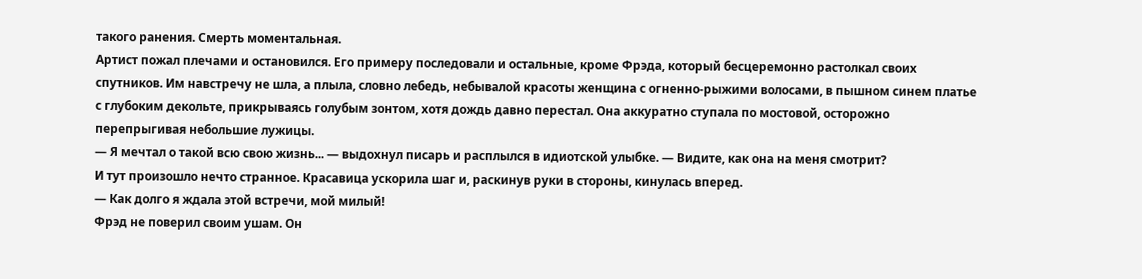такого ранения. Смерть моментальная.
Артист пожал плечами и остановился. Его примеру последовали и остальные, кроме Фрэда, который бесцеремонно растолкал своих спутников. Им навстречу не шла, а плыла, словно лебедь, небывалой красоты женщина с огненно-рыжими волосами, в пышном синем платье с глубоким декольте, прикрываясь голубым зонтом, хотя дождь давно перестал. Она аккуратно ступала по мостовой, осторожно перепрыгивая небольшие лужицы.
— Я мечтал о такой всю свою жизнь... — выдохнул писарь и расплылся в идиотской улыбке. — Видите, как она на меня смотрит?
И тут произошло нечто странное. Красавица ускорила шаг и, раскинув руки в стороны, кинулась вперед.
— Как долго я ждала этой встречи, мой милый!
Фрэд не поверил своим ушам. Он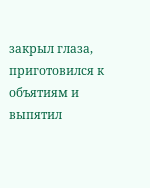закрыл глаза, приготовился к объятиям и выпятил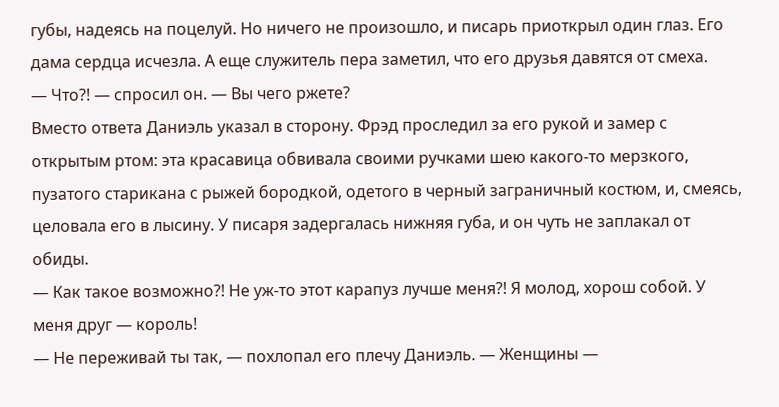губы, надеясь на поцелуй. Но ничего не произошло, и писарь приоткрыл один глаз. Его дама сердца исчезла. А еще служитель пера заметил, что его друзья давятся от смеха.
— Что?! — спросил он. — Вы чего ржете?
Вместо ответа Даниэль указал в сторону. Фрэд проследил за его рукой и замер с открытым ртом: эта красавица обвивала своими ручками шею какого-то мерзкого, пузатого старикана с рыжей бородкой, одетого в черный заграничный костюм, и, смеясь, целовала его в лысину. У писаря задергалась нижняя губа, и он чуть не заплакал от обиды.
— Как такое возможно?! Не уж-то этот карапуз лучше меня?! Я молод, хорош собой. У меня друг — король!
— Не переживай ты так, — похлопал его плечу Даниэль. — Женщины —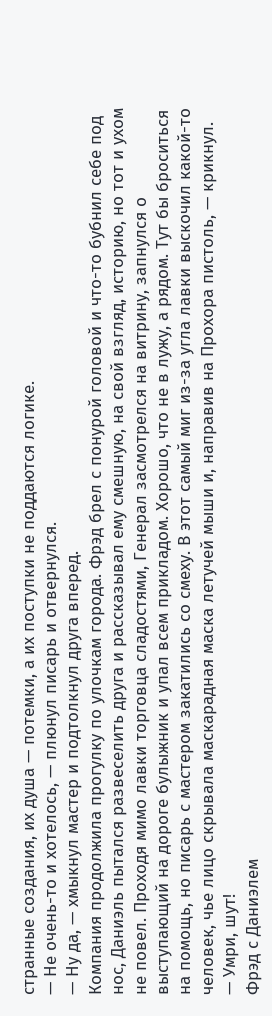странные создания, их душа — потемки, а их поступки не поддаются логике.
— Не очень-то и хотелось, — плюнул писарь и отвернулся.
— Ну да, — хмыкнул мастер и подтолкнул друга вперед.
Компания продолжила прогулку по улочкам города. Фрэд брел с понурой головой и что-то бубнил себе под нос, Даниэль пытался развеселить друга и рассказывал ему смешную, на свой взгляд, историю, но тот и ухом не повел. Проходя мимо лавки торговца сладостями, Генерал засмотрелся на витрину, запнулся о выступающий на дороге булыжник и упал всем прикладом. Хорошо, что не в лужу, а рядом. Тут бы броситься на помощь, но писарь с мастером закатились со смеху. В этот самый миг из-за угла лавки выскочил какой-то человек, чье лицо скрывала маскарадная маска летучей мыши и, направив на Прохора пистоль, — крикнул.
— Умри, шут!
Фрэд с Даниэлем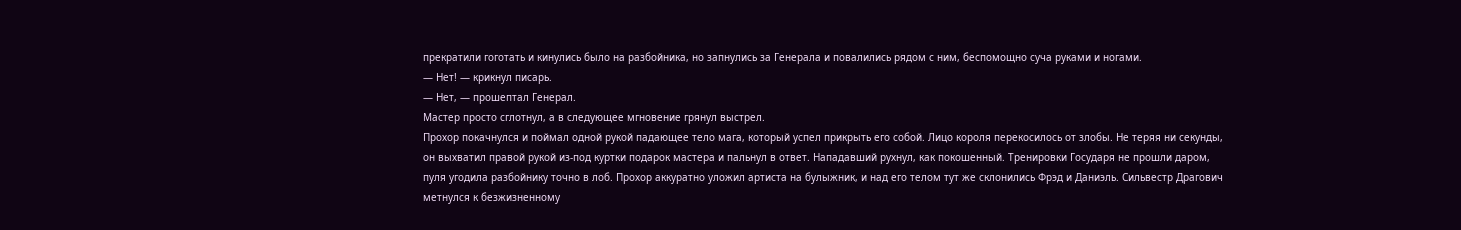прекратили гоготать и кинулись было на разбойника, но запнулись за Генерала и повалились рядом с ним, беспомощно суча руками и ногами.
— Нет! — крикнул писарь.
— Нет, — прошептал Генерал.
Мастер просто сглотнул, а в следующее мгновение грянул выстрел.
Прохор покачнулся и поймал одной рукой падающее тело мага, который успел прикрыть его собой. Лицо короля перекосилось от злобы. Не теряя ни секунды, он выхватил правой рукой из-под куртки подарок мастера и пальнул в ответ. Нападавший рухнул, как покошенный. Тренировки Государя не прошли даром, пуля угодила разбойнику точно в лоб. Прохор аккуратно уложил артиста на булыжник, и над его телом тут же склонились Фрэд и Даниэль. Сильвестр Драгович метнулся к безжизненному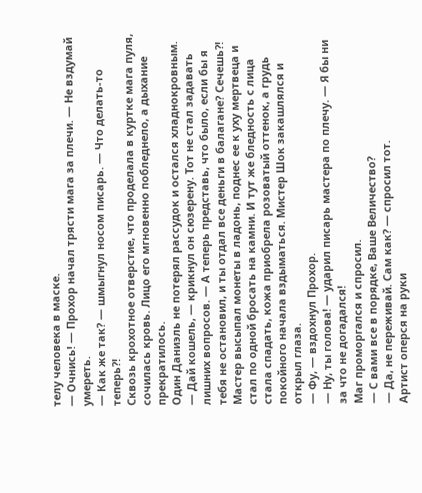телу человека в маске.
— Очнись! — Прохор начал трясти мага за плечи. — Не вздумай умереть.
— Как же так? — шмыгнул носом писарь. — Что делать-то теперь?!
Сквозь крохотное отверстие, что проделала в куртке мага пуля, сочилась кровь. Лицо его мгновенно побледнело, а дыхание прекратилось.
Один Даниэль не потерял рассудок и остался хладнокровным.
— Дай кошель, — крикнул он сюзерену. Тот не стал задавать лишних вопросов. — А теперь представь, что было, если бы я тебя не остановил, и ты отдал все деньги в балагане? Сечешь?!
Мастер высыпал монеты в ладонь, поднес ее к уху мертвеца и стал по одной бросать на камни. И тут же бледность с лица стала спадать, кожа приобрела розоватый оттенок, а грудь покойного начала вздыматься. Мистер Шок закашлялся и открыл глаза.
— Фу, — вздохнул Прохор.
— Ну, ты голова! — ударил писарь мастера по плечу. — Я бы ни за что не догадался!
Маг проморгался и спросил.
— С вами все в порядке, Ваше Величество?
— Да, не переживай. Сам как? — спросил тот.
Артист оперся на руки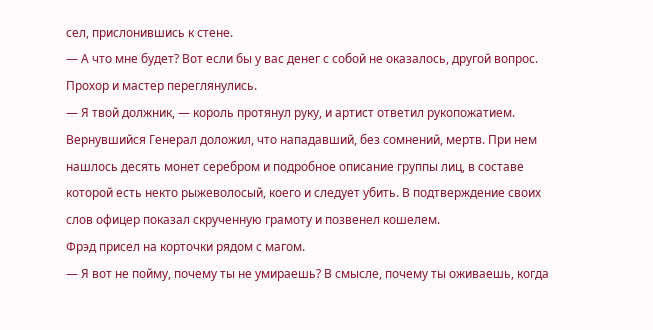сел, прислонившись к стене.
— А что мне будет? Вот если бы у вас денег с собой не оказалось, другой вопрос.
Прохор и мастер переглянулись.
— Я твой должник, — король протянул руку, и артист ответил рукопожатием.
Вернувшийся Генерал доложил, что нападавший, без сомнений, мертв. При нем нашлось десять монет серебром и подробное описание группы лиц, в составе которой есть некто рыжеволосый, коего и следует убить. В подтверждение своих слов офицер показал скрученную грамоту и позвенел кошелем.
Фрэд присел на корточки рядом с магом.
— Я вот не пойму, почему ты не умираешь? В смысле, почему ты оживаешь, когда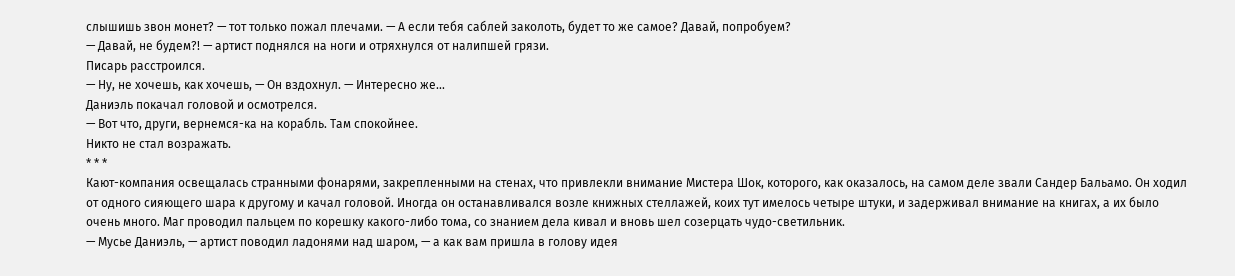слышишь звон монет? — тот только пожал плечами. — А если тебя саблей заколоть, будет то же самое? Давай, попробуем?
— Давай, не будем?! — артист поднялся на ноги и отряхнулся от налипшей грязи.
Писарь расстроился.
— Ну, не хочешь, как хочешь, — Он вздохнул. — Интересно же...
Даниэль покачал головой и осмотрелся.
— Вот что, други, вернемся-ка на корабль. Там спокойнее.
Никто не стал возражать.
* * *
Кают-компания освещалась странными фонарями, закрепленными на стенах, что привлекли внимание Мистера Шок, которого, как оказалось, на самом деле звали Сандер Бальамо. Он ходил от одного сияющего шара к другому и качал головой. Иногда он останавливался возле книжных стеллажей, коих тут имелось четыре штуки, и задерживал внимание на книгах, а их было очень много. Маг проводил пальцем по корешку какого-либо тома, со знанием дела кивал и вновь шел созерцать чудо-светильник.
— Мусье Даниэль, — артист поводил ладонями над шаром, — а как вам пришла в голову идея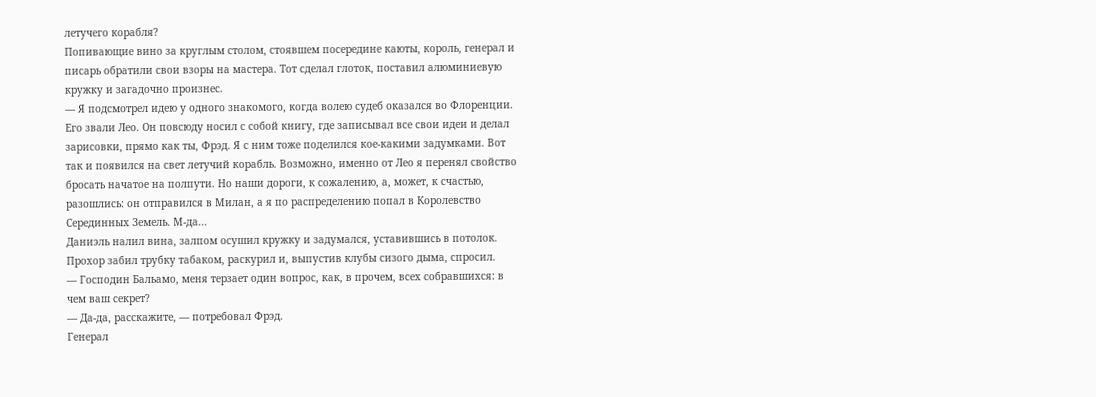летучего корабля?
Попивающие вино за круглым столом, стоявшем посередине каюты, король, генерал и писарь обратили свои взоры на мастера. Тот сделал глоток, поставил алюминиевую кружку и загадочно произнес.
— Я подсмотрел идею у одного знакомого, когда волею судеб оказался во Флоренции. Его звали Лео. Он повсюду носил с собой книгу, где записывал все свои идеи и делал зарисовки, прямо как ты, Фрэд. Я с ним тоже поделился кое-какими задумками. Вот так и появился на свет летучий корабль. Возможно, именно от Лео я перенял свойство бросать начатое на полпути. Но наши дороги, к сожалению, а, может, к счастью, разошлись: он отправился в Милан, а я по распределению попал в Королевство Серединных Земель. М-да...
Даниэль налил вина, залпом осушил кружку и задумался, уставившись в потолок. Прохор забил трубку табаком, раскурил и, выпустив клубы сизого дыма, спросил.
— Господин Бальамо, меня терзает один вопрос, как, в прочем, всех собравшихся: в чем ваш секрет?
— Да-да, расскажите, — потребовал Фрэд.
Генерал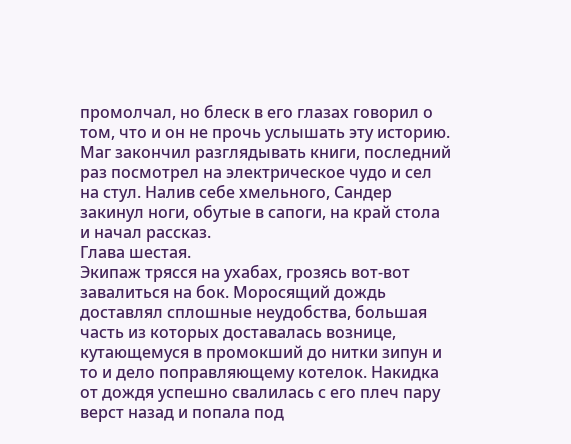промолчал, но блеск в его глазах говорил о том, что и он не прочь услышать эту историю. Маг закончил разглядывать книги, последний раз посмотрел на электрическое чудо и сел на стул. Налив себе хмельного, Сандер закинул ноги, обутые в сапоги, на край стола и начал рассказ.
Глава шестая.
Экипаж трясся на ухабах, грозясь вот-вот завалиться на бок. Моросящий дождь доставлял сплошные неудобства, большая часть из которых доставалась вознице, кутающемуся в промокший до нитки зипун и то и дело поправляющему котелок. Накидка от дождя успешно свалилась с его плеч пару верст назад и попала под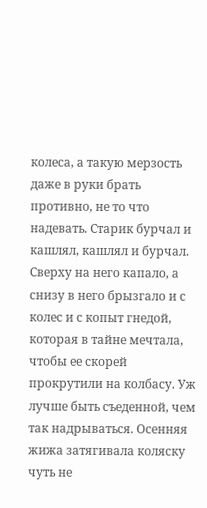колеса, а такую мерзость даже в руки брать противно, не то что надевать. Старик бурчал и кашлял, кашлял и бурчал. Сверху на него капало, а снизу в него брызгало и с колес и с копыт гнедой, которая в тайне мечтала, чтобы ее скорей прокрутили на колбасу. Уж лучше быть съеденной, чем так надрываться. Осенняя жижа затягивала коляску чуть не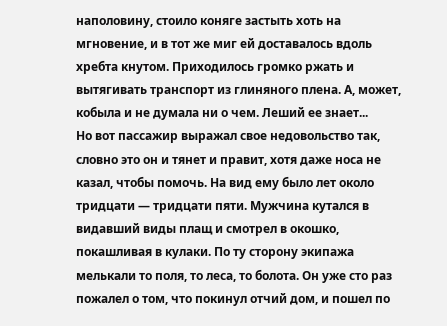наполовину, стоило коняге застыть хоть на мгновение, и в тот же миг ей доставалось вдоль хребта кнутом. Приходилось громко ржать и вытягивать транспорт из глиняного плена. А, может, кобыла и не думала ни о чем. Леший ее знает...
Но вот пассажир выражал свое недовольство так, словно это он и тянет и правит, хотя даже носа не казал, чтобы помочь. На вид ему было лет около тридцати — тридцати пяти. Мужчина кутался в видавший виды плащ и смотрел в окошко, покашливая в кулаки. По ту сторону экипажа мелькали то поля, то леса, то болота. Он уже сто раз пожалел о том, что покинул отчий дом, и пошел по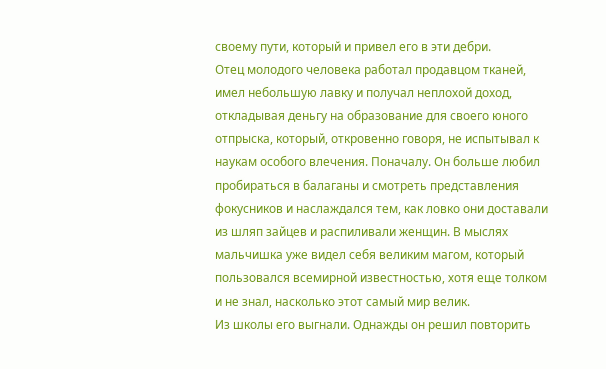своему пути, который и привел его в эти дебри.
Отец молодого человека работал продавцом тканей, имел небольшую лавку и получал неплохой доход, откладывая деньгу на образование для своего юного отпрыска, который, откровенно говоря, не испытывал к наукам особого влечения. Поначалу. Он больше любил пробираться в балаганы и смотреть представления фокусников и наслаждался тем, как ловко они доставали из шляп зайцев и распиливали женщин. В мыслях мальчишка уже видел себя великим магом, который пользовался всемирной известностью, хотя еще толком и не знал, насколько этот самый мир велик.
Из школы его выгнали. Однажды он решил повторить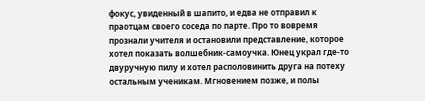фокус, увиденный в шапито, и едва не отправил к праотцам своего соседа по парте. Про то вовремя прознали учителя и остановили представление, которое хотел показать волшебник-самоучка. Юнец украл где-то двуручную пилу и хотел располовинить друга на потеху остальным ученикам. Мгновением позже, и полы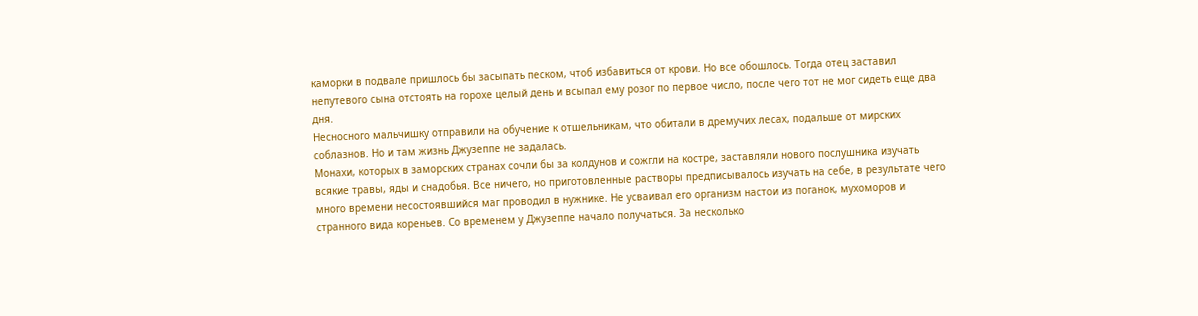каморки в подвале пришлось бы засыпать песком, чтоб избавиться от крови. Но все обошлось. Тогда отец заставил непутевого сына отстоять на горохе целый день и всыпал ему розог по первое число, после чего тот не мог сидеть еще два дня.
Несносного мальчишку отправили на обучение к отшельникам, что обитали в дремучих лесах, подальше от мирских соблазнов. Но и там жизнь Джузеппе не задалась.
Монахи, которых в заморских странах сочли бы за колдунов и сожгли на костре, заставляли нового послушника изучать всякие травы, яды и снадобья. Все ничего, но приготовленные растворы предписывалось изучать на себе, в результате чего много времени несостоявшийся маг проводил в нужнике. Не усваивал его организм настои из поганок, мухоморов и странного вида кореньев. Со временем у Джузеппе начало получаться. За несколько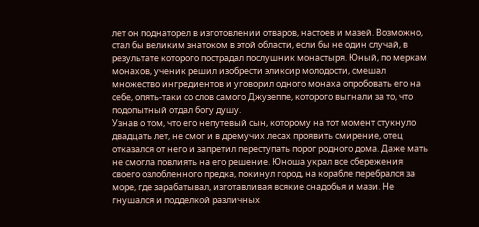лет он поднаторел в изготовлении отваров, настоев и мазей. Возможно, стал бы великим знатоком в этой области, если бы не один случай, в результате которого пострадал послушник монастыря. Юный, по меркам монахов, ученик решил изобрести эликсир молодости, смешал множество ингредиентов и уговорил одного монаха опробовать его на себе, опять-таки со слов самого Джузеппе, которого выгнали за то, что подопытный отдал богу душу.
Узнав о том, что его непутевый сын, которому на тот момент стукнуло двадцать лет, не смог и в дремучих лесах проявить смирение, отец отказался от него и запретил переступать порог родного дома. Даже мать не смогла повлиять на его решение. Юноша украл все сбережения своего озлобленного предка, покинул город, на корабле перебрался за море, где зарабатывал, изготавливая всякие снадобья и мази. Не гнушался и подделкой различных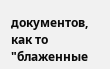документов, как то "блаженные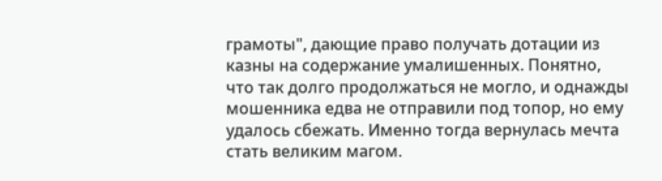грамоты", дающие право получать дотации из казны на содержание умалишенных. Понятно, что так долго продолжаться не могло, и однажды мошенника едва не отправили под топор, но ему удалось сбежать. Именно тогда вернулась мечта стать великим магом.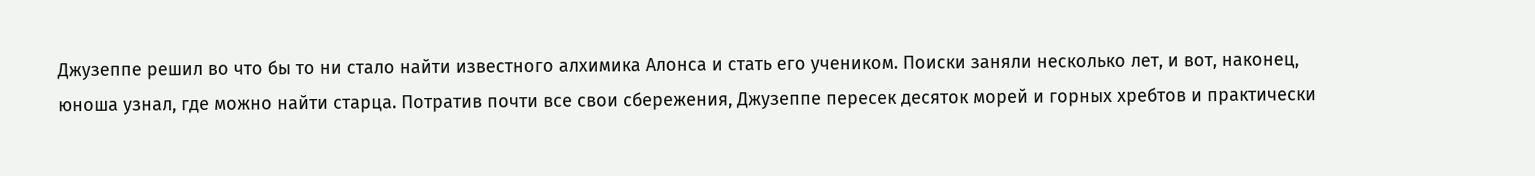Джузеппе решил во что бы то ни стало найти известного алхимика Алонса и стать его учеником. Поиски заняли несколько лет, и вот, наконец, юноша узнал, где можно найти старца. Потратив почти все свои сбережения, Джузеппе пересек десяток морей и горных хребтов и практически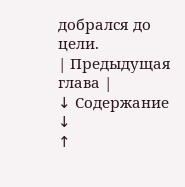добрался до цели.
| Предыдущая глава |
↓ Содержание ↓
↑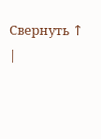Свернуть ↑
|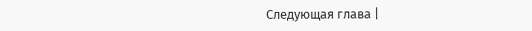Следующая глава |